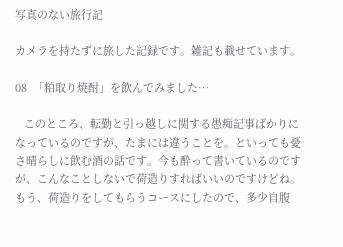写真のない旅行記

カメラを持たずに旅した記録です。雑記も載せています。

08  「粕取り焼酎」を飲んでみました…

   このところ、転勤と引っ越しに関する愚痴記事ばかりになっているのですが、たまには違うことを。といっても憂さ晴らしに飲む酒の話です。今も酔って書いているのですが、こんなことしないで荷造りすればいいのですけどね。もう、荷造りをしてもらうコースにしたので、多少自腹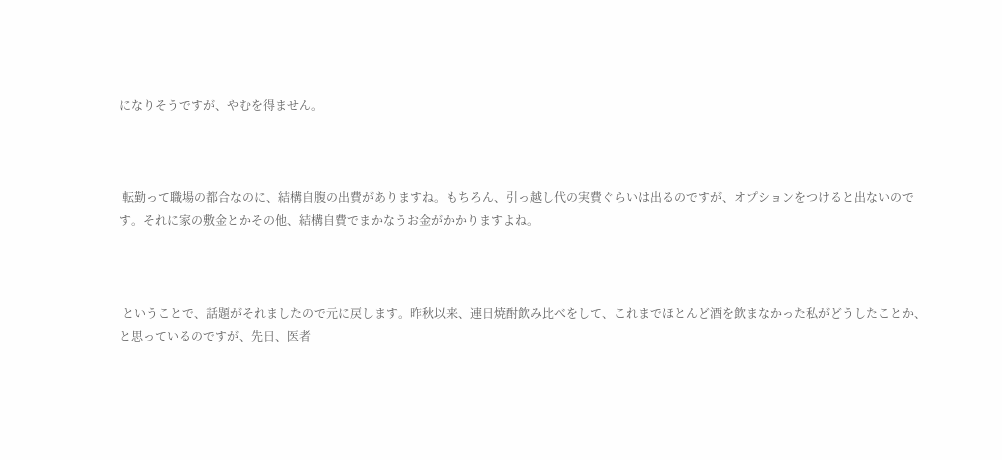になりそうですが、やむを得ません。



 転勤って職場の都合なのに、結構自腹の出費がありますね。もちろん、引っ越し代の実費ぐらいは出るのですが、オプションをつけると出ないのです。それに家の敷金とかその他、結構自費でまかなうお金がかかりますよね。



 ということで、話題がそれましたので元に戻します。昨秋以来、連日焼酎飲み比べをして、これまでほとんど酒を飲まなかった私がどうしたことか、と思っているのですが、先日、医者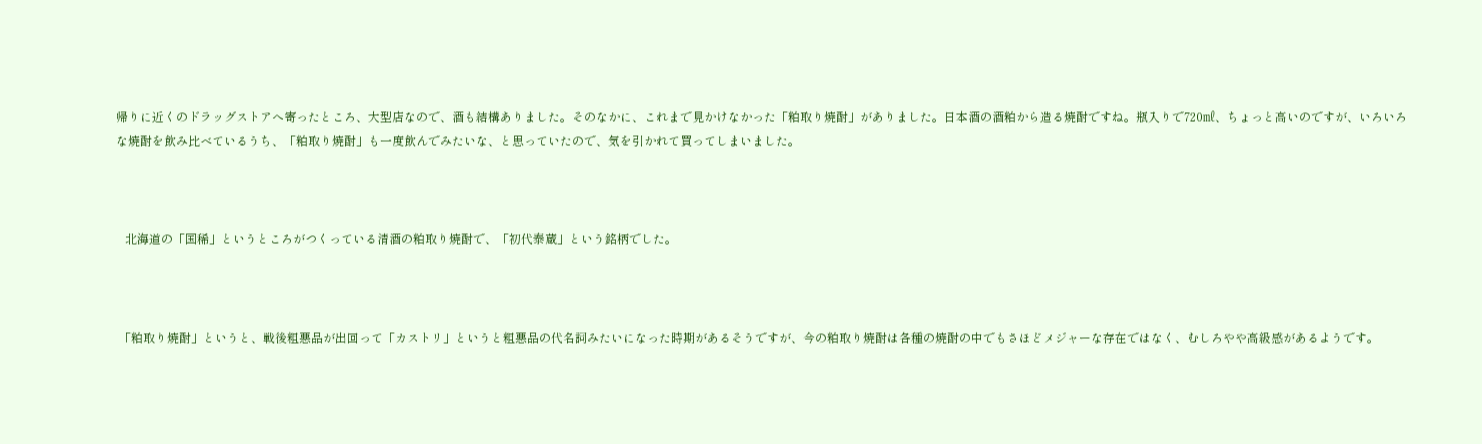帰りに近くのドラッグストアへ寄ったところ、大型店なので、酒も結構ありました。そのなかに、これまで見かけなかった「粕取り焼酎」がありました。日本酒の酒粕から造る焼酎ですね。瓶入りで720㎖、ちょっと高いのですが、いろいろな焼酎を飲み比べているうち、「粕取り焼酎」も一度飲んでみたいな、と思っていたので、気を引かれて買ってしまいました。



   北海道の「国稀」というところがつくっている清酒の粕取り焼酎で、「初代泰蔵」という銘柄でした。



 「粕取り焼酎」というと、戦後粗悪品が出回って「カストリ」というと粗悪品の代名詞みたいになった時期があるそうですが、今の粕取り焼酎は各種の焼酎の中でもさほどメジャーな存在ではなく、むしろやや高級感があるようです。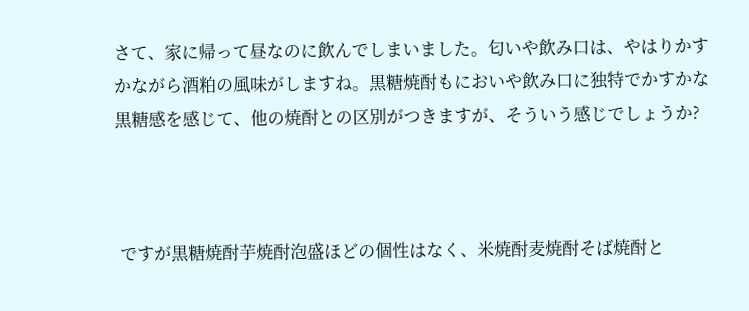さて、家に帰って昼なのに飲んでしまいました。匂いや飲み口は、やはりかすかながら酒粕の風味がしますね。黒糖焼酎もにおいや飲み口に独特でかすかな黒糖感を感じて、他の焼酎との区別がつきますが、そういう感じでしょうか?



 ですが黒糖焼酎芋焼酎泡盛ほどの個性はなく、米焼酎麦焼酎そば焼酎と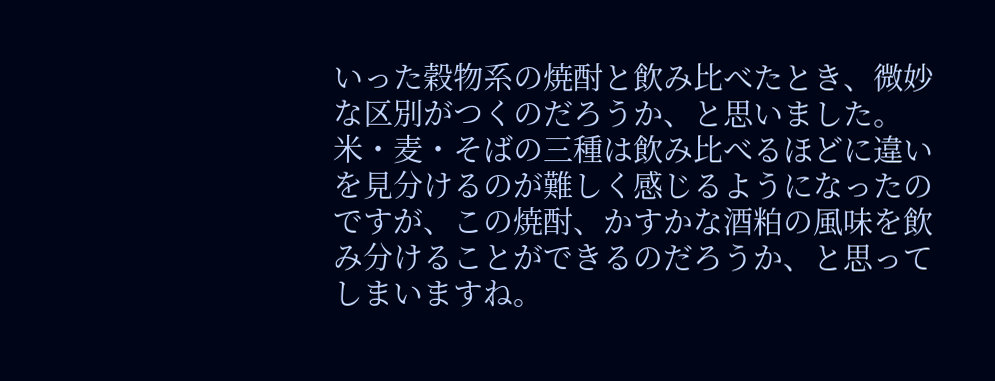いった穀物系の焼酎と飲み比べたとき、微妙な区別がつくのだろうか、と思いました。米・麦・そばの三種は飲み比べるほどに違いを見分けるのが難しく感じるようになったのですが、この焼酎、かすかな酒粕の風味を飲み分けることができるのだろうか、と思ってしまいますね。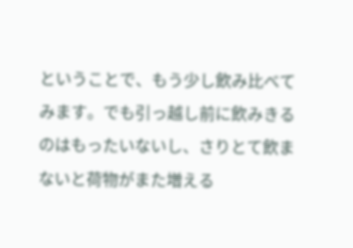ということで、もう少し飲み比べてみます。でも引っ越し前に飲みきるのはもったいないし、さりとて飲まないと荷物がまた増える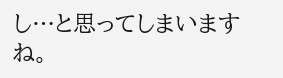し…と思ってしまいますね。